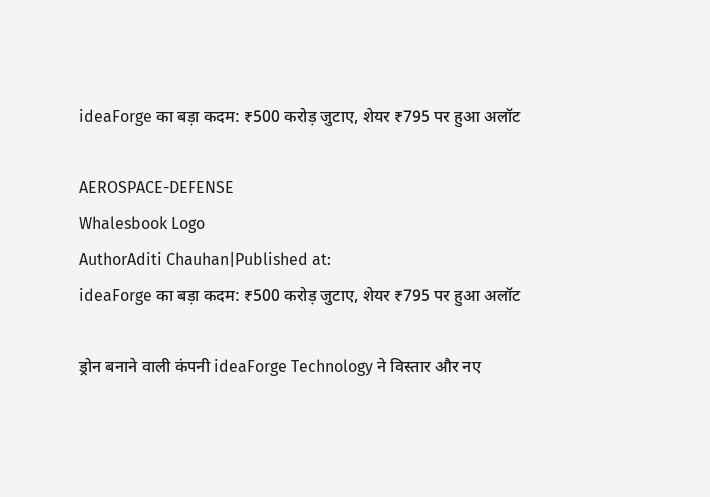ideaForge का बड़ा कदम: ₹500 करोड़ जुटाए, शेयर ₹795 पर हुआ अलॉट

AEROSPACE-DEFENSE
Whalesbook Logo
AuthorAditi Chauhan|Published at:
ideaForge का बड़ा कदम: ₹500 करोड़ जुटाए, शेयर ₹795 पर हुआ अलॉट

ड्रोन बनाने वाली कंपनी ideaForge Technology ने विस्तार और नए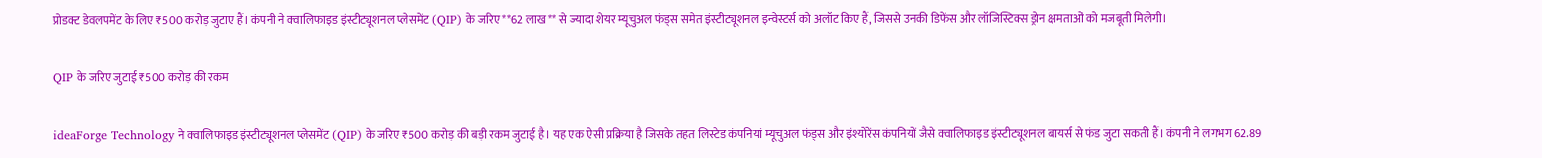प्रोडक्ट डेवलपमेंट के लिए ₹500 करोड़ जुटाए हैं। कंपनी ने क्वालिफाइड इंस्टीट्यूशनल प्लेसमेंट (QIP) के जरिए **62 लाख** से ज्यादा शेयर म्यूचुअल फंड्स समेत इंस्टीट्यूशनल इन्वेस्टर्स को अलॉट किए हैं, जिससे उनकी डिफेंस और लॉजिस्टिक्स ड्रोन क्षमताओं को मजबूती मिलेगी।

QIP के जरिए जुटाई ₹500 करोड़ की रकम

ideaForge Technology ने क्वालिफाइड इंस्टीट्यूशनल प्लेसमेंट (QIP) के जरिए ₹500 करोड़ की बड़ी रकम जुटाई है। यह एक ऐसी प्रक्रिया है जिसके तहत लिस्टेड कंपनियां म्यूचुअल फंड्स और इंश्योरेंस कंपनियों जैसे क्वालिफाइड इंस्टीट्यूशनल बायर्स से फंड जुटा सकती हैं। कंपनी ने लगभग 62.89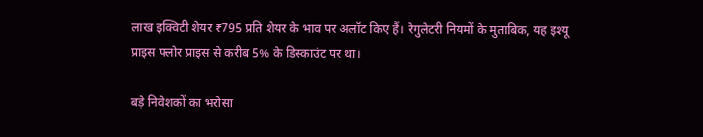लाख इक्विटी शेयर ₹795 प्रति शेयर के भाव पर अलॉट किए हैं। रेगुलेटरी नियमों के मुताबिक, यह इश्यू प्राइस फ्लोर प्राइस से करीब 5% के डिस्काउंट पर था।

बड़े निवेशकों का भरोसा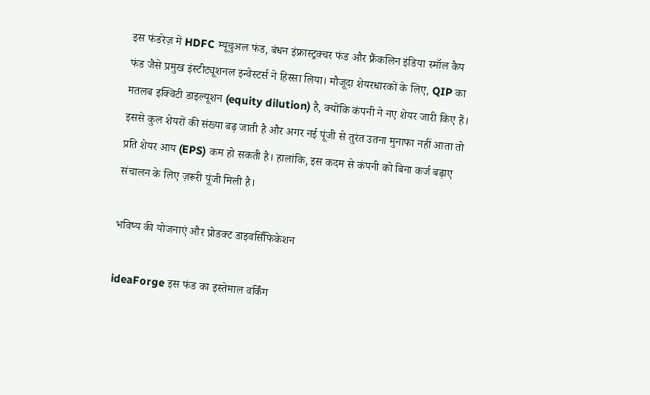इस फंडरेज़ में HDFC म्यूचुअल फंड, बंधन इंफ्रास्ट्रक्चर फंड और फ्रैंकलिन इंडिया स्मॉल कैप फंड जैसे प्रमुख इंस्टीट्यूशनल इन्वेस्टर्स ने हिस्सा लिया। मौजूदा शेयरधारकों के लिए, QIP का मतलब इक्विटी डाइल्यूशन (equity dilution) है, क्योंकि कंपनी ने नए शेयर जारी किए हैं। इससे कुल शेयरों की संख्या बढ़ जाती है और अगर नई पूंजी से तुरंत उतना मुनाफा नहीं आता तो प्रति शेयर आय (EPS) कम हो सकती है। हालांकि, इस कदम से कंपनी को बिना कर्ज बढ़ाए संचालन के लिए ज़रूरी पूंजी मिली है।

भविष्य की योजनाएं और प्रोडक्ट डाइवर्सिफिकेशन

ideaForge इस फंड का इस्तेमाल वर्किंग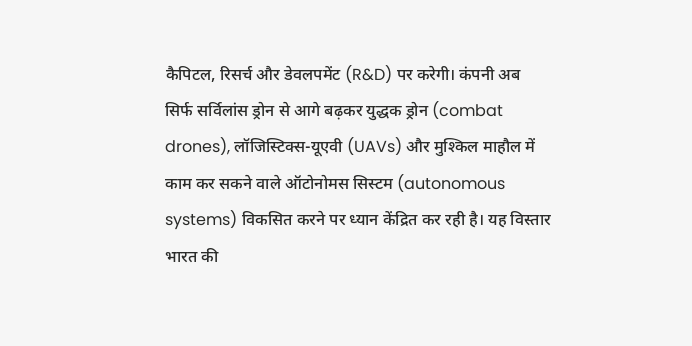कैपिटल, रिसर्च और डेवलपमेंट (R&D) पर करेगी। कंपनी अब सिर्फ सर्विलांस ड्रोन से आगे बढ़कर युद्धक ड्रोन (combat drones), लॉजिस्टिक्स-यूएवी (UAVs) और मुश्किल माहौल में काम कर सकने वाले ऑटोनोमस सिस्टम (autonomous systems) विकसित करने पर ध्यान केंद्रित कर रही है। यह विस्तार भारत की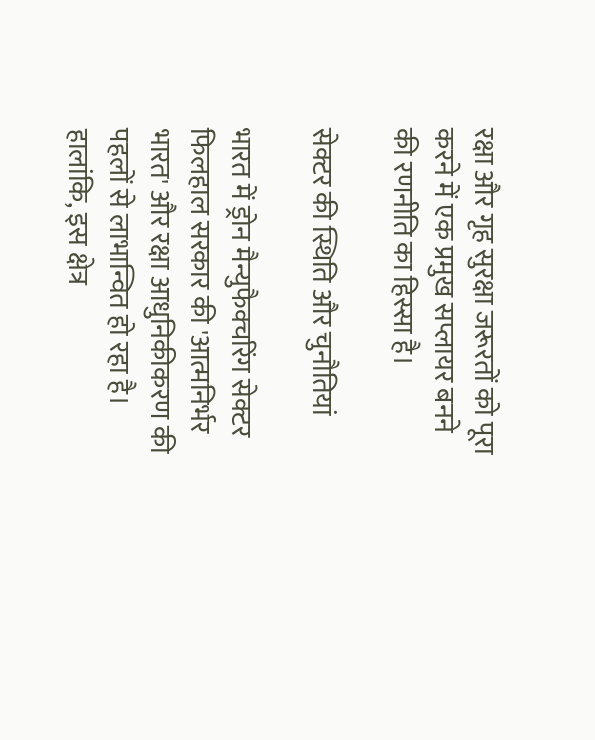रक्षा और गृह सुरक्षा जरूरतों को पूरा करने में एक प्रमुख सप्लायर बनने की रणनीति का हिस्सा है।

सेक्टर की स्थिति और चुनौतियां

भारत में ड्रोन मैन्युफैक्चरिंग सेक्टर फिलहाल सरकार की 'आत्मनिर्भर भारत' और रक्षा आधुनिकीकरण की पहलों से लाभान्वित हो रहा है। हालांकि, इस क्षेत्र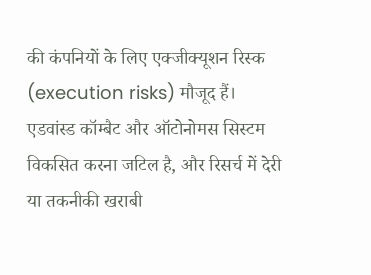की कंपनियों के लिए एक्जीक्यूशन रिस्क (execution risks) मौजूद हैं। एडवांस्ड कॉम्बैट और ऑटोनोमस सिस्टम विकसित करना जटिल है, और रिसर्च में देरी या तकनीकी खराबी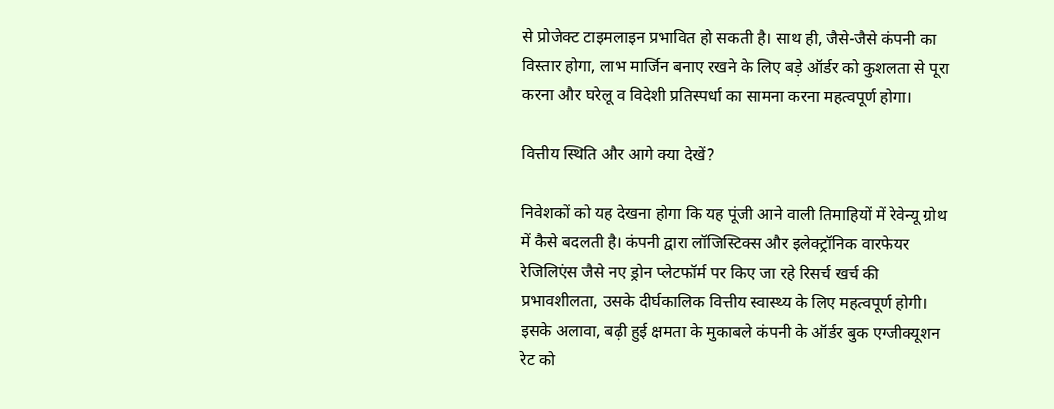से प्रोजेक्ट टाइमलाइन प्रभावित हो सकती है। साथ ही, जैसे-जैसे कंपनी का विस्तार होगा, लाभ मार्जिन बनाए रखने के लिए बड़े ऑर्डर को कुशलता से पूरा करना और घरेलू व विदेशी प्रतिस्पर्धा का सामना करना महत्वपूर्ण होगा।

वित्तीय स्थिति और आगे क्या देखें?

निवेशकों को यह देखना होगा कि यह पूंजी आने वाली तिमाहियों में रेवेन्यू ग्रोथ में कैसे बदलती है। कंपनी द्वारा लॉजिस्टिक्स और इलेक्ट्रॉनिक वारफेयर रेजिलिएंस जैसे नए ड्रोन प्लेटफॉर्म पर किए जा रहे रिसर्च खर्च की प्रभावशीलता, उसके दीर्घकालिक वित्तीय स्वास्थ्य के लिए महत्वपूर्ण होगी। इसके अलावा, बढ़ी हुई क्षमता के मुकाबले कंपनी के ऑर्डर बुक एग्जीक्यूशन रेट को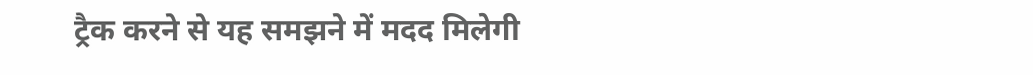ट्रैक करने से यह समझने में मदद मिलेगी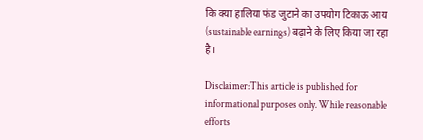कि क्या हालिया फंड जुटाने का उपयोग टिकाऊ आय (sustainable earnings) बढ़ाने के लिए किया जा रहा है।

Disclaimer:This article is published for informational purposes only. While reasonable efforts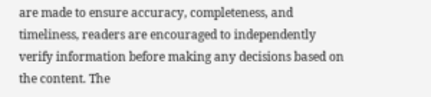are made to ensure accuracy, completeness, and timeliness, readers are encouraged to independently verify information before making any decisions based on the content. The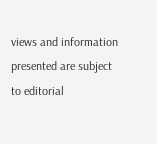views and information presented are subject to editorial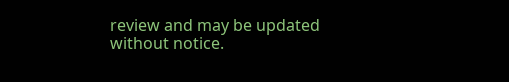review and may be updated without notice.